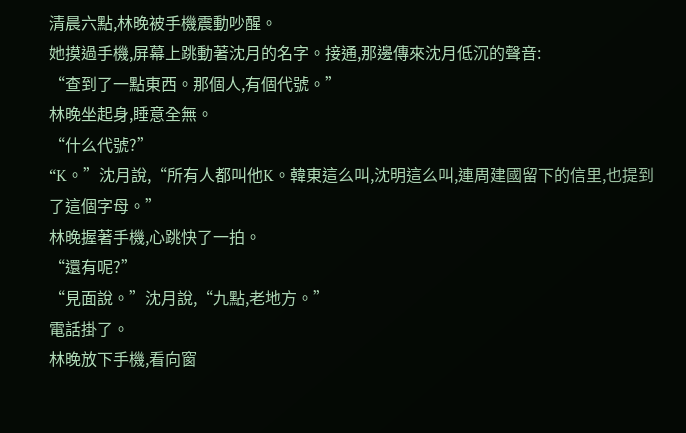清晨六點,林晚被手機震動吵醒。
她摸過手機,屏幕上跳動著沈月的名字。接通,那邊傳來沈月低沉的聲音:
“查到了一點東西。那個人,有個代號。”
林晚坐起身,睡意全無。
“什么代號?”
“K。”沈月說,“所有人都叫他K。韓東這么叫,沈明這么叫,連周建國留下的信里,也提到了這個字母。”
林晚握著手機,心跳快了一拍。
“還有呢?”
“見面說。”沈月說,“九點,老地方。”
電話掛了。
林晚放下手機,看向窗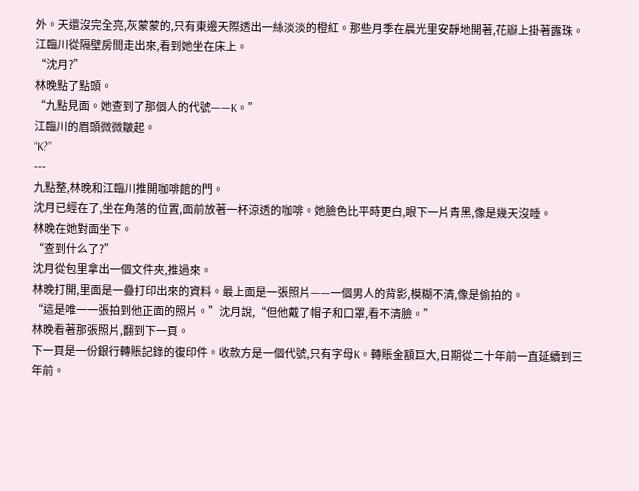外。天還沒完全亮,灰蒙蒙的,只有東邊天際透出一絲淡淡的橙紅。那些月季在晨光里安靜地開著,花瓣上掛著露珠。
江臨川從隔壁房間走出來,看到她坐在床上。
“沈月?”
林晚點了點頭。
“九點見面。她查到了那個人的代號——K。”
江臨川的眉頭微微皺起。
“K?”
---
九點整,林晚和江臨川推開咖啡館的門。
沈月已經在了,坐在角落的位置,面前放著一杯涼透的咖啡。她臉色比平時更白,眼下一片青黑,像是幾天沒睡。
林晚在她對面坐下。
“查到什么了?”
沈月從包里拿出一個文件夾,推過來。
林晚打開,里面是一疊打印出來的資料。最上面是一張照片——一個男人的背影,模糊不清,像是偷拍的。
“這是唯一一張拍到他正面的照片。”沈月說,“但他戴了帽子和口罩,看不清臉。”
林晚看著那張照片,翻到下一頁。
下一頁是一份銀行轉賬記錄的復印件。收款方是一個代號,只有字母K。轉賬金額巨大,日期從二十年前一直延續到三年前。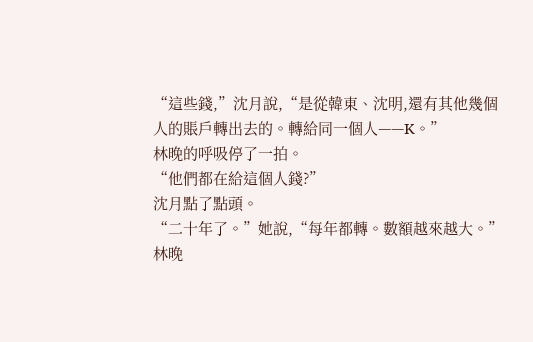“這些錢,”沈月說,“是從韓東、沈明,還有其他幾個人的賬戶轉出去的。轉給同一個人——K。”
林晚的呼吸停了一拍。
“他們都在給這個人錢?”
沈月點了點頭。
“二十年了。”她說,“每年都轉。數額越來越大。”
林晚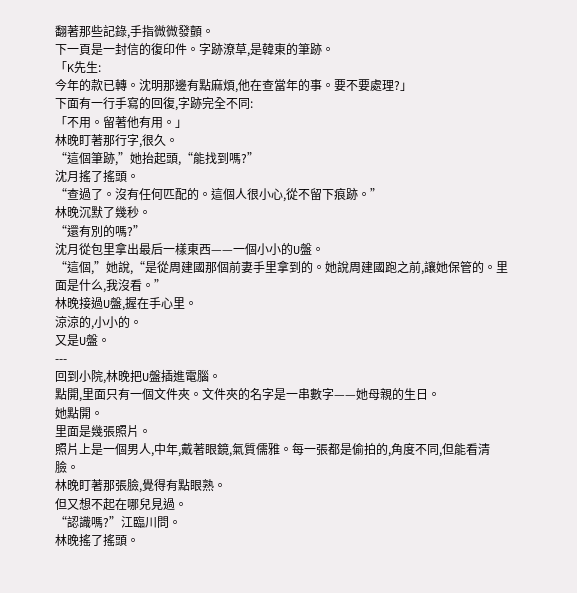翻著那些記錄,手指微微發顫。
下一頁是一封信的復印件。字跡潦草,是韓東的筆跡。
「K先生:
今年的款已轉。沈明那邊有點麻煩,他在查當年的事。要不要處理?」
下面有一行手寫的回復,字跡完全不同:
「不用。留著他有用。」
林晚盯著那行字,很久。
“這個筆跡,”她抬起頭,“能找到嗎?”
沈月搖了搖頭。
“查過了。沒有任何匹配的。這個人很小心,從不留下痕跡。”
林晚沉默了幾秒。
“還有別的嗎?”
沈月從包里拿出最后一樣東西——一個小小的U盤。
“這個,”她說,“是從周建國那個前妻手里拿到的。她說周建國跑之前,讓她保管的。里面是什么,我沒看。”
林晚接過U盤,握在手心里。
涼涼的,小小的。
又是U盤。
---
回到小院,林晚把U盤插進電腦。
點開,里面只有一個文件夾。文件夾的名字是一串數字——她母親的生日。
她點開。
里面是幾張照片。
照片上是一個男人,中年,戴著眼鏡,氣質儒雅。每一張都是偷拍的,角度不同,但能看清臉。
林晚盯著那張臉,覺得有點眼熟。
但又想不起在哪兒見過。
“認識嗎?”江臨川問。
林晚搖了搖頭。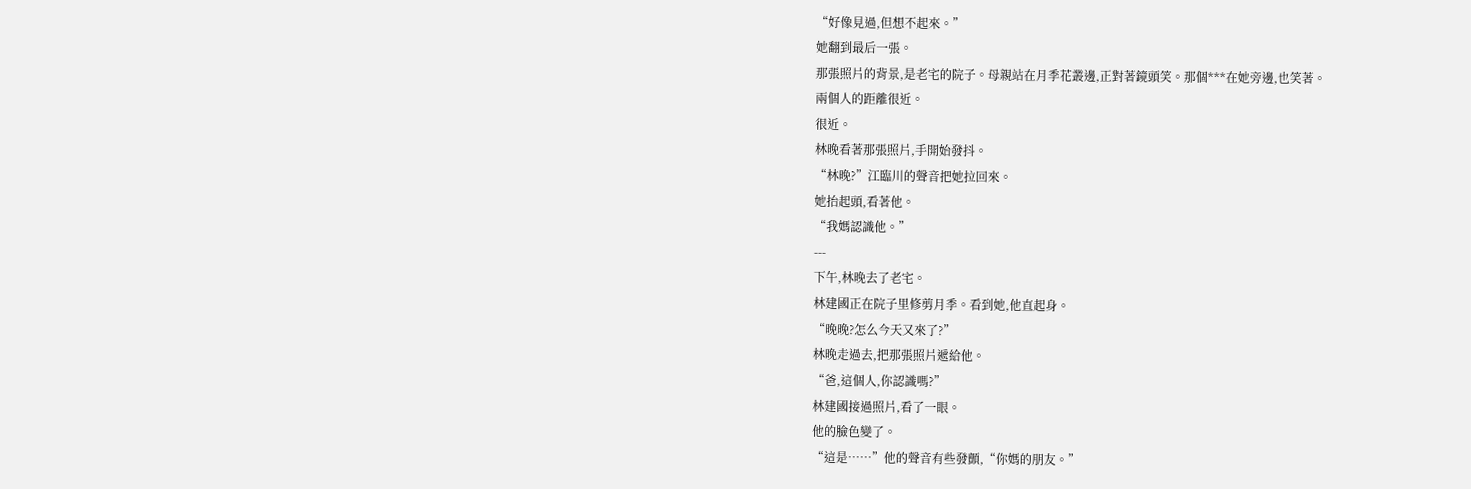“好像見過,但想不起來。”
她翻到最后一張。
那張照片的背景,是老宅的院子。母親站在月季花叢邊,正對著鏡頭笑。那個***在她旁邊,也笑著。
兩個人的距離很近。
很近。
林晚看著那張照片,手開始發抖。
“林晚?”江臨川的聲音把她拉回來。
她抬起頭,看著他。
“我媽認識他。”
---
下午,林晚去了老宅。
林建國正在院子里修剪月季。看到她,他直起身。
“晚晚?怎么今天又來了?”
林晚走過去,把那張照片遞給他。
“爸,這個人,你認識嗎?”
林建國接過照片,看了一眼。
他的臉色變了。
“這是……”他的聲音有些發顫,“你媽的朋友。”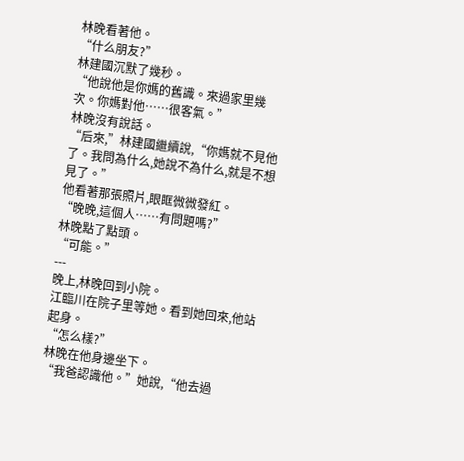林晚看著他。
“什么朋友?”
林建國沉默了幾秒。
“他說他是你媽的舊識。來過家里幾次。你媽對他……很客氣。”
林晚沒有說話。
“后來,”林建國繼續說,“你媽就不見他了。我問為什么,她說不為什么,就是不想見了。”
他看著那張照片,眼眶微微發紅。
“晚晚,這個人……有問題嗎?”
林晚點了點頭。
“可能。”
---
晚上,林晚回到小院。
江臨川在院子里等她。看到她回來,他站起身。
“怎么樣?”
林晚在他身邊坐下。
“我爸認識他。”她說,“他去過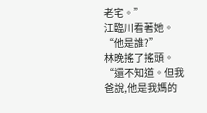老宅。”
江臨川看著她。
“他是誰?”
林晚搖了搖頭。
“還不知道。但我爸說,他是我媽的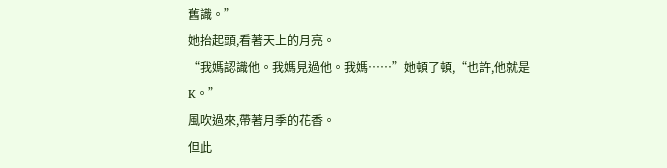舊識。”
她抬起頭,看著天上的月亮。
“我媽認識他。我媽見過他。我媽……”她頓了頓,“也許,他就是K。”
風吹過來,帶著月季的花香。
但此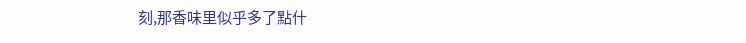刻,那香味里似乎多了點什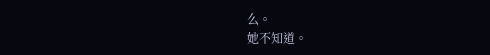么。
她不知道。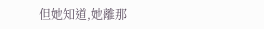但她知道,她離那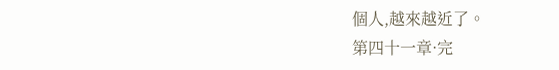個人,越來越近了。
第四十一章·完